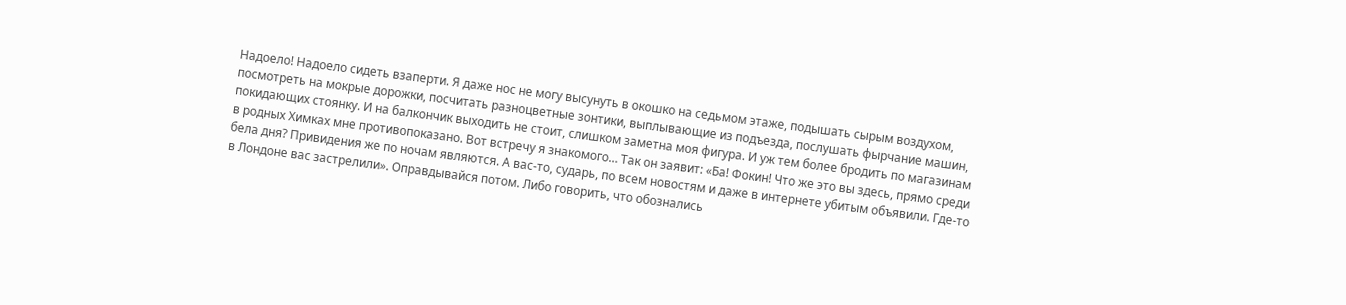Надоело! Надоело сидеть взаперти. Я даже нос не могу высунуть в окошко на седьмом этаже, подышать сырым воздухом, посмотреть на мокрые дорожки, посчитать разноцветные зонтики, выплывающие из подъезда, послушать фырчание машин, покидающих стоянку. И на балкончик выходить не стоит, слишком заметна моя фигура. И уж тем более бродить по магазинам в родных Химках мне противопоказано. Вот встречу я знакомого… Так он заявит: «Ба! Фокин! Что же это вы здесь, прямо среди бела дня? Привидения же по ночам являются. А вас-то, сударь, по всем новостям и даже в интернете убитым объявили. Где-то в Лондоне вас застрелили». Оправдывайся потом. Либо говорить, что обознались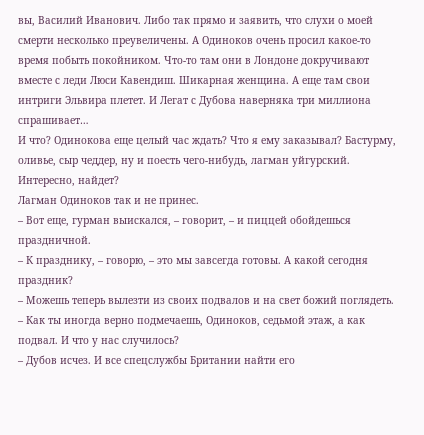вы, Василий Иванович. Либо так прямо и заявить, что слухи о моей смерти несколько преувеличены. А Одиноков очень просил какое-то время побыть покойником. Что-то там они в Лондоне докручивают вместе с леди Люси Кавендиш. Шикарная женщина. А еще там свои интриги Эльвира плетет. И Легат с Дубова наверняка три миллиона спрашивает…
И что? Одинокова еще целый час ждать? Что я ему заказывал? Бастурму, оливье, сыр чеддер, ну и поесть чего-нибудь, лагман уйгурский. Интересно, найдет?
Лагман Одиноков так и не принес.
– Вот еще, гурман выискался, – говорит, – и пиццей обойдешься праздничной.
– К празднику, – говорю, – это мы завсегда готовы. А какой сегодня праздник?
– Можешь теперь вылезти из своих подвалов и на свет божий поглядеть.
– Как ты иногда верно подмечаешь, Одиноков, седьмой этаж, а как подвал. И что у нас случилось?
– Дубов исчез. И все спецслужбы Британии найти его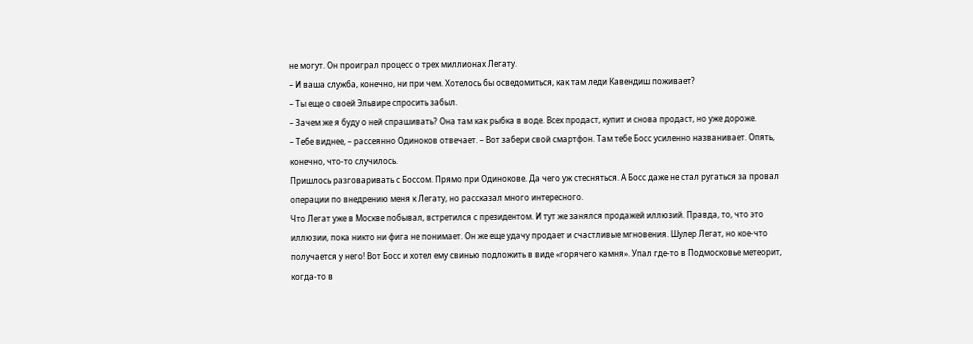не могут. Он проиграл процесс о трех миллионах Легату.
– И ваша служба, конечно, ни при чем. Хотелось бы осведомиться, как там леди Кавендиш поживает?
– Ты еще о своей Эльвире спросить забыл.
– Зачем же я буду о ней спрашивать? Она там как рыбка в воде. Всех продаст, купит и снова продаст, но уже дороже.
– Тебе виднее, – рассеянно Одиноков отвечает. – Вот забери свой смартфон. Там тебе Босс усиленно названивает. Опять, конечно, что-то случилось.
Пришлось разговаривать с Боссом. Прямо при Одинокове. Да чего уж стесняться. А Босс даже не стал ругаться за провал операции по внедрению меня к Легату, но рассказал много интересного.
Что Легат уже в Москве побывал, встретился с президентом. И тут же занялся продажей иллюзий. Правда, то, что это иллюзии, пока никто ни фига не понимает. Он же еще удачу продает и счастливые мгновения. Шулер Легат, но кое-что получается у него! Вот Босс и хотел ему свинью подложить в виде «горячего камня». Упал где-то в Подмосковье метеорит, когда-то в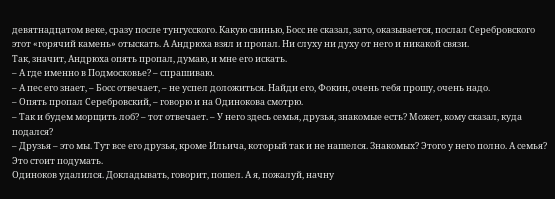девятнадцатом веке, сразу после тунгусского. Какую свинью, Босс не сказал, зато, оказывается, послал Серебровского этот «горячий камень» отыскать. А Андрюха взял и пропал. Ни слуху ни духу от него и никакой связи.
Так, значит, Андрюха опять пропал, думаю, и мне его искать.
– А где именно в Подмосковье? – спрашиваю.
– А пес его знает, – Босс отвечает, – не успел доложиться. Найди его, Фокин, очень тебя прошу, очень надо.
– Опять пропал Серебровский, – говорю и на Одинокова смотрю.
– Так и будем морщить лоб? – тот отвечает. – У него здесь семья, друзья, знакомые есть? Может, кому сказал, куда подался?
– Друзья – это мы. Тут все его друзья, кроме Ильича, который так и не нашелся. Знакомых? Этого у него полно. А семья? Это стоит подумать.
Одиноков удалился. Докладывать, говорит, пошел. А я, пожалуй, начну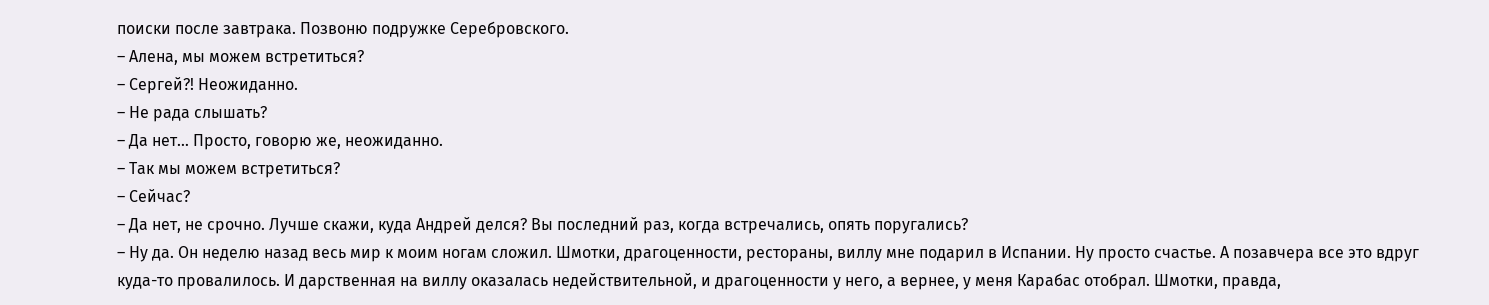поиски после завтрака. Позвоню подружке Серебровского.
– Алена, мы можем встретиться?
– Сергей?! Неожиданно.
– Не рада слышать?
– Да нет… Просто, говорю же, неожиданно.
– Так мы можем встретиться?
– Сейчас?
– Да нет, не срочно. Лучше скажи, куда Андрей делся? Вы последний раз, когда встречались, опять поругались?
– Ну да. Он неделю назад весь мир к моим ногам сложил. Шмотки, драгоценности, рестораны, виллу мне подарил в Испании. Ну просто счастье. А позавчера все это вдруг куда-то провалилось. И дарственная на виллу оказалась недействительной, и драгоценности у него, а вернее, у меня Карабас отобрал. Шмотки, правда,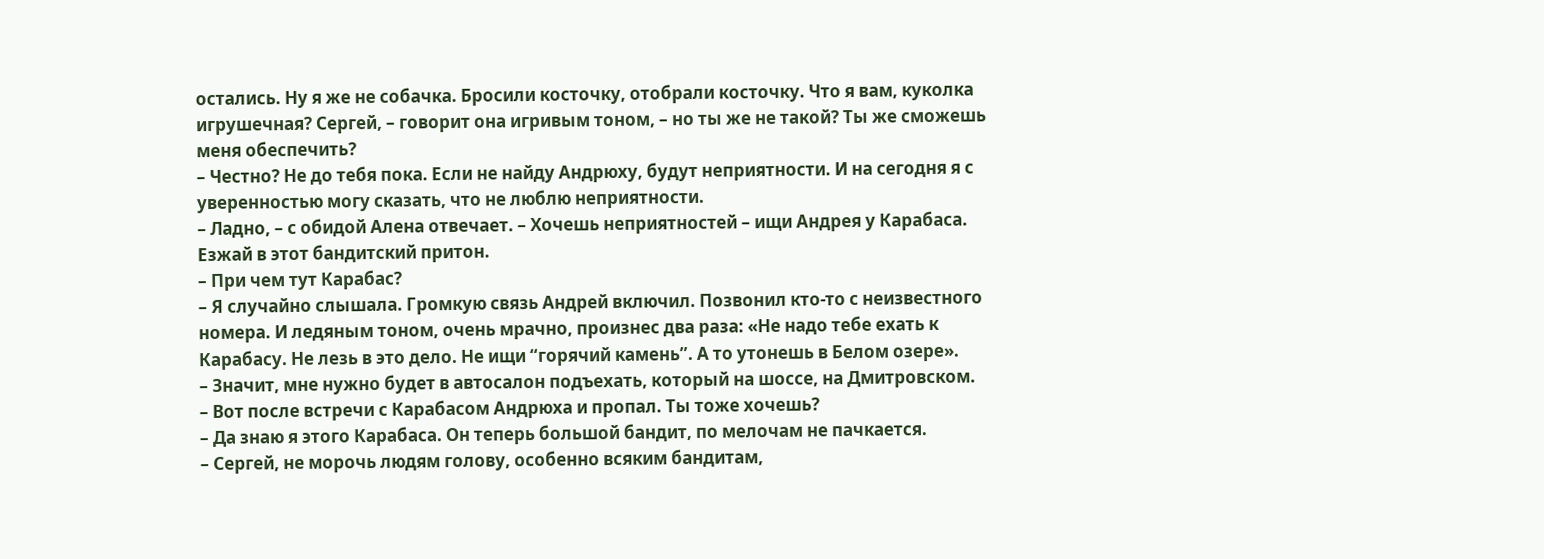остались. Ну я же не собачка. Бросили косточку, отобрали косточку. Что я вам, куколка игрушечная? Сергей, – говорит она игривым тоном, – но ты же не такой? Ты же сможешь меня обеспечить?
– Честно? Не до тебя пока. Если не найду Андрюху, будут неприятности. И на сегодня я с уверенностью могу сказать, что не люблю неприятности.
– Ладно, – с обидой Алена отвечает. – Хочешь неприятностей – ищи Андрея у Карабаса. Езжай в этот бандитский притон.
– При чем тут Карабас?
– Я случайно слышала. Громкую связь Андрей включил. Позвонил кто-то с неизвестного номера. И ледяным тоном, очень мрачно, произнес два раза: «Не надо тебе ехать к Карабасу. Не лезь в это дело. Не ищи “горячий камень”. А то утонешь в Белом озере».
– Значит, мне нужно будет в автосалон подъехать, который на шоссе, на Дмитровском.
– Вот после встречи с Карабасом Андрюха и пропал. Ты тоже хочешь?
– Да знаю я этого Карабаса. Он теперь большой бандит, по мелочам не пачкается.
– Сергей, не морочь людям голову, особенно всяким бандитам,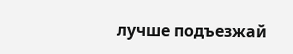лучше подъезжай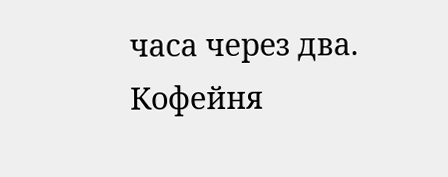часа через два. Кофейня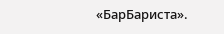«БарБариста».